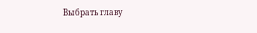Выбрать главу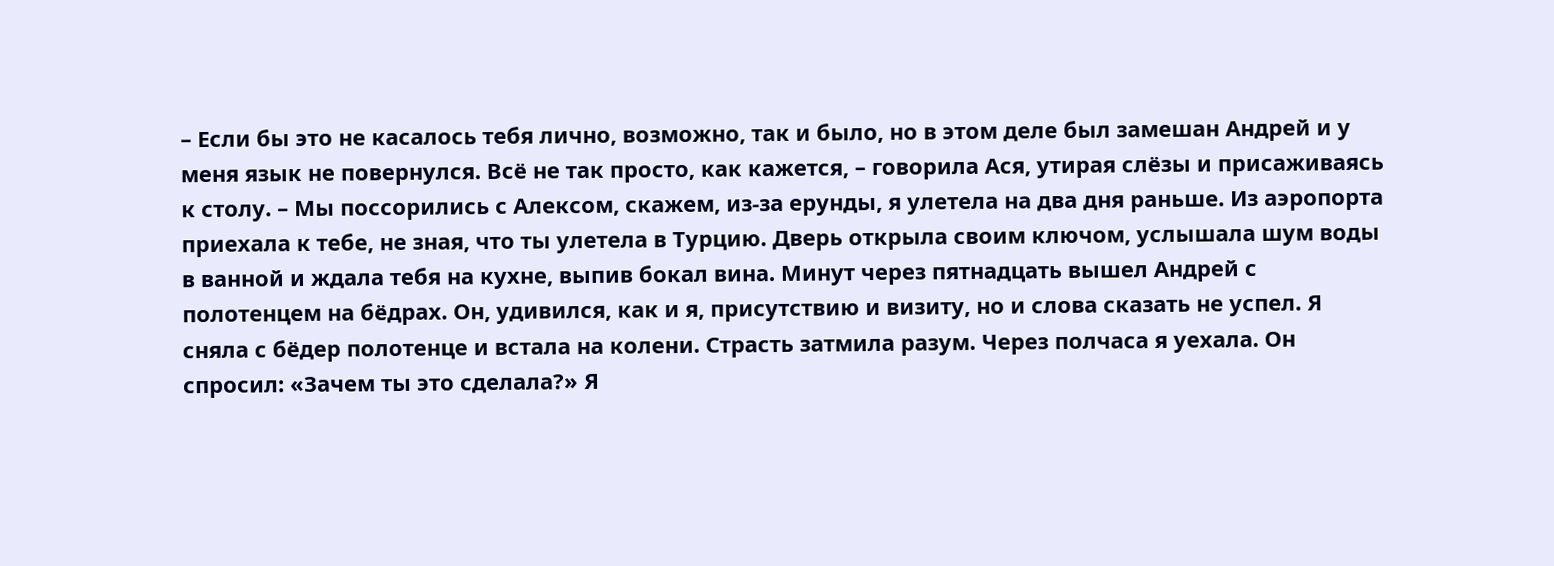– Если бы это не касалось тебя лично, возможно, так и было, но в этом деле был замешан Андрей и у меня язык не повернулся. Всё не так просто, как кажется, – говорила Ася, утирая слёзы и присаживаясь к столу. – Мы поссорились с Алексом, скажем, из-за ерунды, я улетела на два дня раньше. Из аэропорта приехала к тебе, не зная, что ты улетела в Турцию. Дверь открыла своим ключом, услышала шум воды в ванной и ждала тебя на кухне, выпив бокал вина. Минут через пятнадцать вышел Андрей с полотенцем на бёдрах. Он, удивился, как и я, присутствию и визиту, но и слова сказать не успел. Я сняла с бёдер полотенце и встала на колени. Страсть затмила разум. Через полчаса я уехала. Он спросил: «Зачем ты это сделала?» Я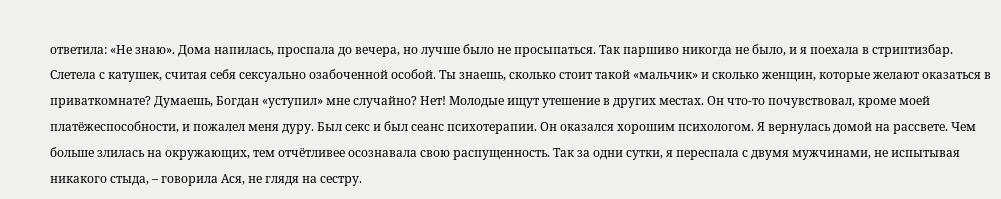ответила: «Не знаю». Дома напилась, проспала до вечера, но лучше было не просыпаться. Так паршиво никогда не было, и я поехала в стриптизбар. Слетела с катушек, считая себя сексуально озабоченной особой. Ты знаешь, сколько стоит такой «мальчик» и сколько женщин, которые желают оказаться в приваткомнате? Думаешь, Богдан «уступил» мне случайно? Нет! Молодые ищут утешение в других местах. Он что-то почувствовал, кроме моей платёжеспособности, и пожалел меня дуру. Был секс и был сеанс психотерапии. Он оказался хорошим психологом. Я вернулась домой на рассвете. Чем больше злилась на окружающих, тем отчётливее осознавала свою распущенность. Так за одни сутки, я переспала с двумя мужчинами, не испытывая никакого стыда, – говорила Ася, не глядя на сестру.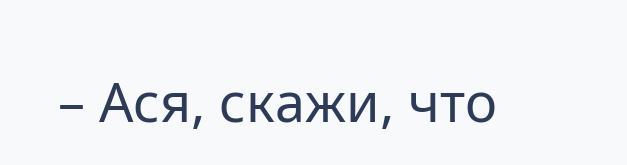– Ася, скажи, что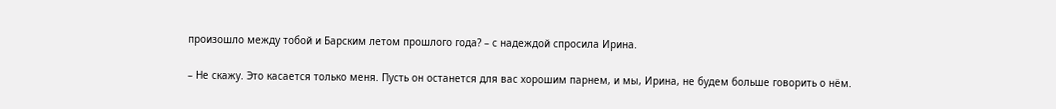произошло между тобой и Барским летом прошлого года? – с надеждой спросила Ирина.

– Не скажу. Это касается только меня. Пусть он останется для вас хорошим парнем, и мы, Ирина, не будем больше говорить о нём.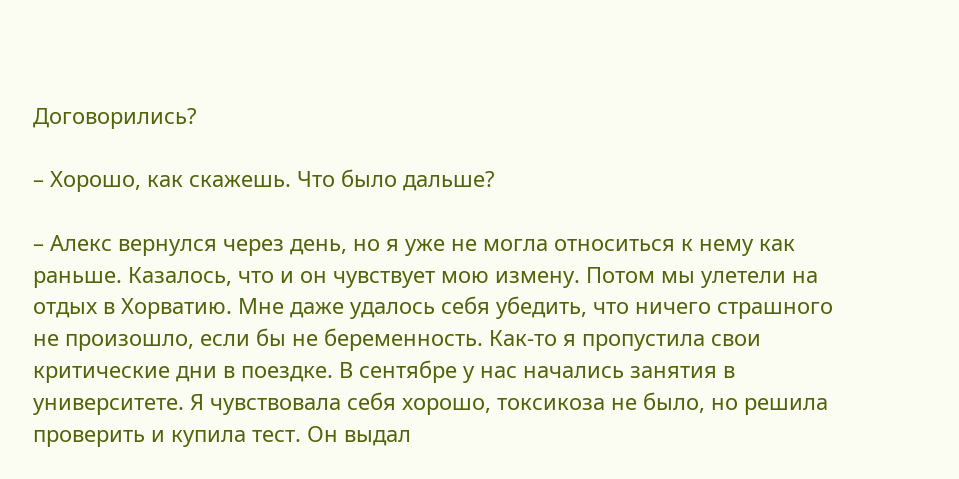Договорились?

– Хорошо, как скажешь. Что было дальше?

– Алекс вернулся через день, но я уже не могла относиться к нему как раньше. Казалось, что и он чувствует мою измену. Потом мы улетели на отдых в Хорватию. Мне даже удалось себя убедить, что ничего страшного не произошло, если бы не беременность. Как-то я пропустила свои критические дни в поездке. В сентябре у нас начались занятия в университете. Я чувствовала себя хорошо, токсикоза не было, но решила проверить и купила тест. Он выдал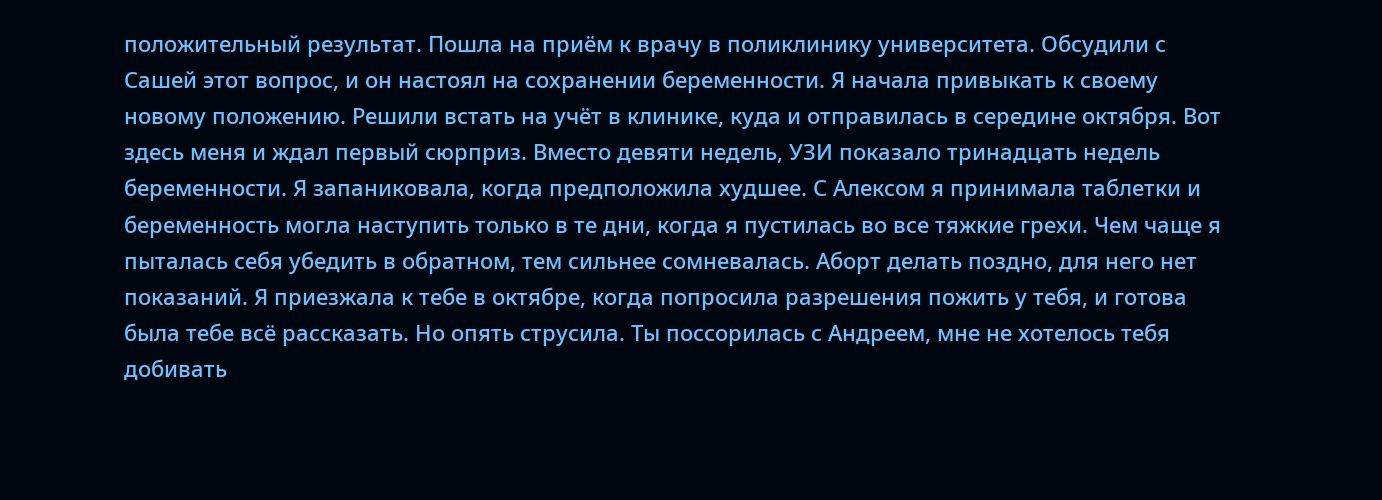положительный результат. Пошла на приём к врачу в поликлинику университета. Обсудили с Сашей этот вопрос, и он настоял на сохранении беременности. Я начала привыкать к своему новому положению. Решили встать на учёт в клинике, куда и отправилась в середине октября. Вот здесь меня и ждал первый сюрприз. Вместо девяти недель, УЗИ показало тринадцать недель беременности. Я запаниковала, когда предположила худшее. С Алексом я принимала таблетки и беременность могла наступить только в те дни, когда я пустилась во все тяжкие грехи. Чем чаще я пыталась себя убедить в обратном, тем сильнее сомневалась. Аборт делать поздно, для него нет показаний. Я приезжала к тебе в октябре, когда попросила разрешения пожить у тебя, и готова была тебе всё рассказать. Но опять струсила. Ты поссорилась с Андреем, мне не хотелось тебя добивать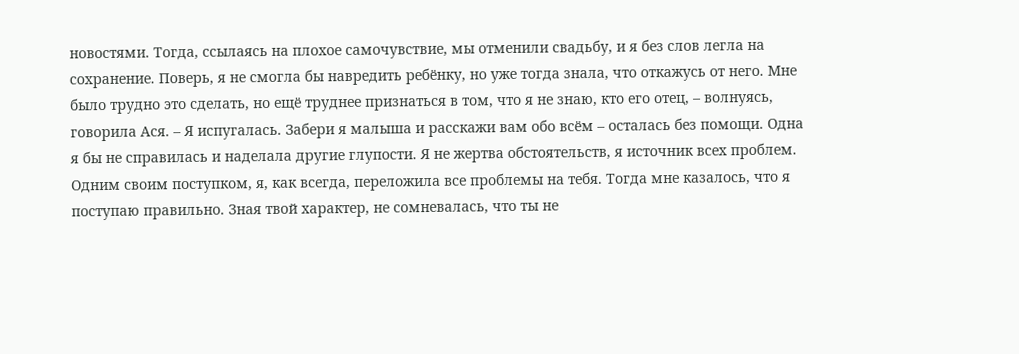новостями. Тогда, ссылаясь на плохое самочувствие, мы отменили свадьбу, и я без слов легла на сохранение. Поверь, я не смогла бы навредить ребёнку, но уже тогда знала, что откажусь от него. Мне было трудно это сделать, но ещё труднее признаться в том, что я не знаю, кто его отец, – волнуясь, говорила Ася. – Я испугалась. Забери я малыша и расскажи вам обо всём – осталась без помощи. Одна я бы не справилась и наделала другие глупости. Я не жертва обстоятельств, я источник всех проблем. Одним своим поступком, я, как всегда, переложила все проблемы на тебя. Тогда мне казалось, что я поступаю правильно. Зная твой характер, не сомневалась, что ты не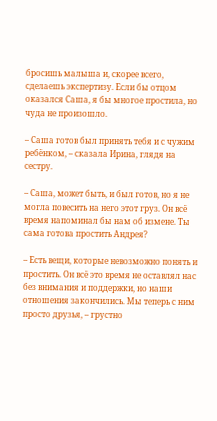бросишь малыша и, скорее всего, сделаешь экспертизу. Если бы отцом оказался Саша, я бы многое простила, но чуда не произошло.

– Саша готов был принять тебя и с чужим ребёнком, – сказала Ирина, глядя на сестру.

– Саша, может быть, и был готов, но я не могла повесить на него этот груз. Он всё время напоминал бы нам об измене. Ты сама готова простить Андрея?

– Есть вещи, которые невозможно понять и простить. Он всё это время не оставлял нас без внимания и поддержки, но наши отношения закончились. Мы теперь с ним просто друзья, – грустно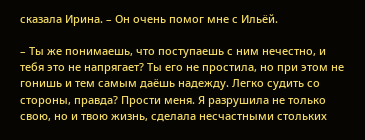сказала Ирина. – Он очень помог мне с Ильёй.

– Ты же понимаешь, что поступаешь с ним нечестно, и тебя это не напрягает? Ты его не простила, но при этом не гонишь и тем самым даёшь надежду. Легко судить со стороны, правда? Прости меня. Я разрушила не только свою, но и твою жизнь, сделала несчастными стольких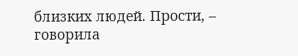близких людей. Прости, – говорила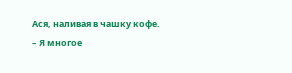Ася, наливая в чашку кофе. – Я многое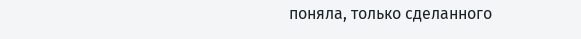поняла, только сделанного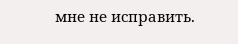мне не исправить.